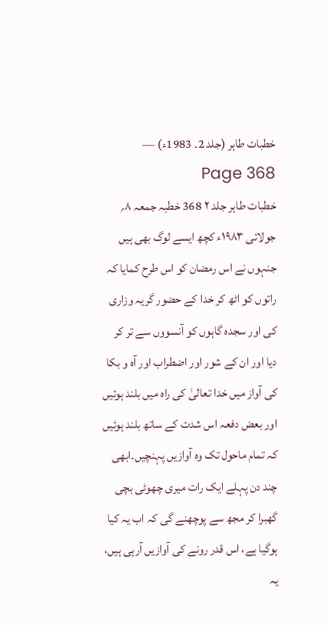خطبات طاہر (جلد 2۔ 1983ء) — Page 368
خطبات طاہر جلد ۲ 368 خطبہ جمعہ ۸؍ جولائی ۱۹۸۳ء کچھ ایسے لوگ بھی ہیں جنہوں نے اس رمضان کو اس طرح کمایا کہ راتوں کو اٹھ کر خدا کے حضور گریہ وزاری کی اور سجدہ گاہوں کو آنسووں سے تر کر دیا اور ان کے شور اور اضطراب اور آہ و بکا کی آواز میں خدا تعالیٰ کی راہ میں بلند ہوئیں اور بعض دفعہ اس شدت کے ساتھ بلند ہوئیں کہ تمام ماحول تک وہ آوازیں پہنچیں۔ابھی چند دن پہلے ایک رات میری چھوٹی بچی گھبرا کر مجھ سے پوچھنے گی کہ اب یہ کیا ہوگیا ہے، اس قدر رونے کی آوازیں آرہی ہیں، یہ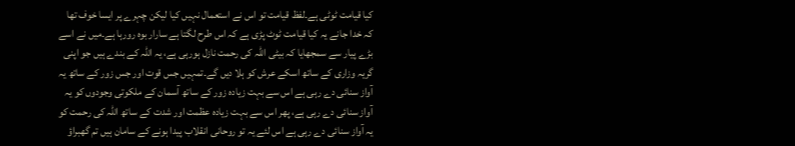کیا قیامت ٹوٹی ہے۔لفظ قیامت تو اس نے استعمال نہیں کیا لیکن چہرے پر ایسا خوف تھا کہ خدا جانے یہ کیا قیامت ٹوٹ پڑی ہے کہ اس طرح لگتا ہے سارار بوہ رورہا ہے۔میں نے اسے بڑے پیار سے سمجھایا کہ بیٹی اللہ کی رحمت نازل ہورہی ہے، یہ اللہ کے بندے ہیں جو اپنی گریہ وزاری کے ساتھ اسکے عرش کو ہلا دیں گے۔تمہیں جس قوت اور جس زور کے ساتھ یہ آواز سنائی دے رہی ہے اس سے بہت زیادہ زور کے ساتھ آسمان کے ملکوتی وجودوں کو یہ آواز سنائی دے رہی ہے، پھر اس سے بہت زیادہ عظمت اور شدت کے ساتھ اللہ کی رحمت کو یہ آواز سنائی دے رہی ہے اس لئے یہ تو روحانی انقلاب پیدا ہونے کے سامان ہیں تم گھبراؤ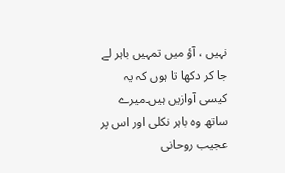نہیں ، آؤ میں تمہیں باہر لے جا کر دکھا تا ہوں کہ یہ کیسی آوازیں ہیں۔میرے ساتھ وہ باہر نکلی اور اس پر عجیب روحانی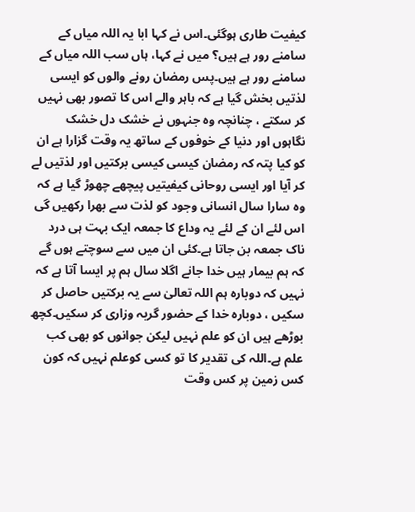کیفیت طاری ہوگئی۔اس نے کہا ابا یہ اللہ میاں کے سامنے رور ہے ہیں؟ میں نے کہا، ہاں سب اللہ میاں کے سامنے رور ہے ہیں۔پس رمضان رونے والوں کو ایسی لذتیں بخش گیا ہے کہ باہر والے اس کا تصور بھی نہیں کر سکتے ، چنانچہ وہ جنہوں نے خشک دل خشک نگاہوں اور دنیا کے خوفوں کے ساتھ یہ وقت گزارا ہے ان کو کیا پتہ کہ رمضان کیسی کیسی برکتیں اور لذتیں لے کر آیا اور ایسی روحانی کیفیتیں پیچھے چھوڑ گیا ہے کہ وہ سارا سال انسانی وجود کو لذت سے بھرا رکھیں گی اس لئے ان کے لئے یہ وداع کا جمعہ ایک بہت ہی درد ناک جمعہ بن جاتا ہے۔کئی ان میں سے سوچتے ہوں گے کہ ہم بیمار ہیں خدا جانے اگلا سال ہم پر ایسا آتا ہے کہ نہیں کہ دوبارہ ہم اللہ تعالیٰ سے یہ برکتیں حاصل کر سکیں ، دوبارہ خدا کے حضور گریہ وزاری کر سکیں۔کچھ بوڑھے ہیں ان کو علم نہیں لیکن جوانوں کو بھی کب علم ہے۔اللہ کی تقدیر کا تو کسی کوعلم نہیں کہ کون کس زمین پر کس وقت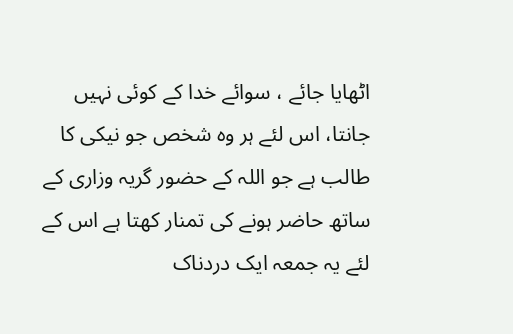اٹھایا جائے ، سوائے خدا کے کوئی نہیں جانتا، اس لئے ہر وہ شخص جو نیکی کا طالب ہے جو اللہ کے حضور گریہ وزاری کے ساتھ حاضر ہونے کی تمنار کھتا ہے اس کے لئے یہ جمعہ ایک دردناک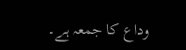وداع کا جمعہ ہے۔